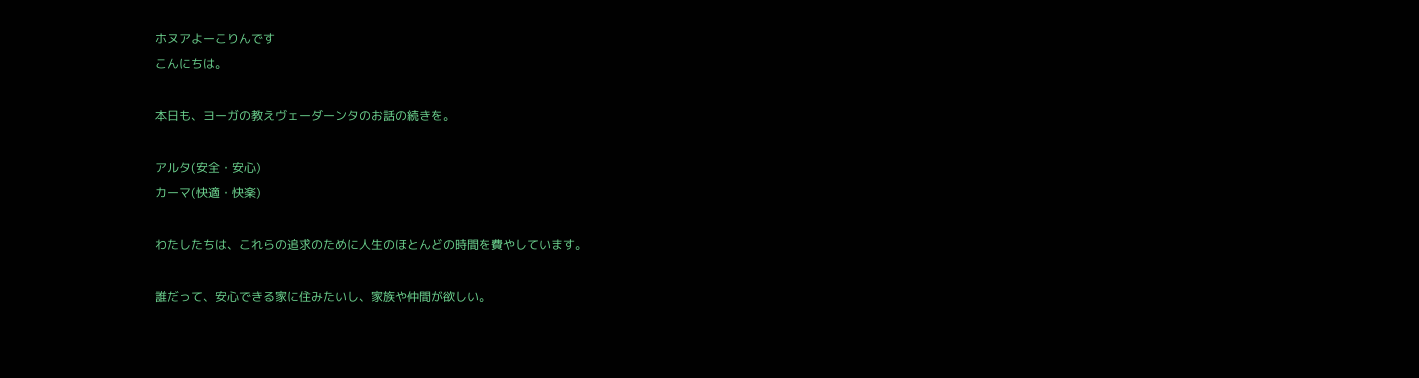ホヌアよーこりんです
こんにちは。

本日も、ヨーガの教えヴェーダーンタのお話の続きを。

アルタ(安全・安心)
カーマ(快適・快楽)

わたしたちは、これらの追求のために人生のほとんどの時間を費やしています。

誰だって、安心できる家に住みたいし、家族や仲間が欲しい。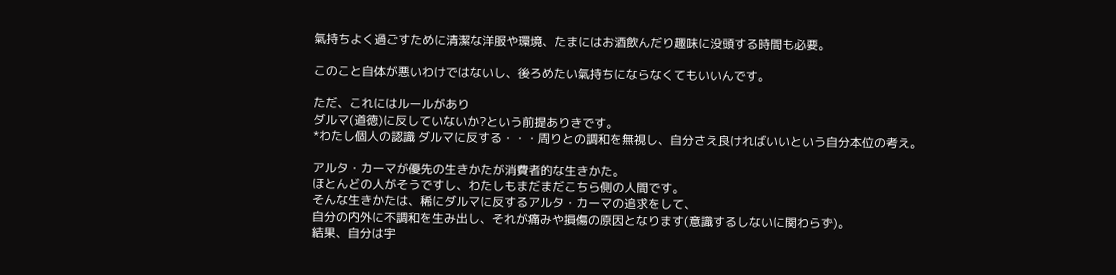氣持ちよく過ごすために清潔な洋服や環境、たまにはお酒飲んだり趣味に没頭する時間も必要。

このこと自体が悪いわけではないし、後ろめたい氣持ちにならなくてもいいんです。

ただ、これにはルールがあり
ダルマ(道徳)に反していないか?という前提ありきです。
*わたし個人の認識 ダルマに反する・・・周りとの調和を無視し、自分さえ良ければいいという自分本位の考え。

アルタ・カーマが優先の生きかたが消費者的な生きかた。
ほとんどの人がそうですし、わたしもまだまだこちら側の人間です。
そんな生きかたは、稀にダルマに反するアルタ・カーマの追求をして、
自分の内外に不調和を生み出し、それが痛みや損傷の原因となります(意識するしないに関わらず)。
結果、自分は宇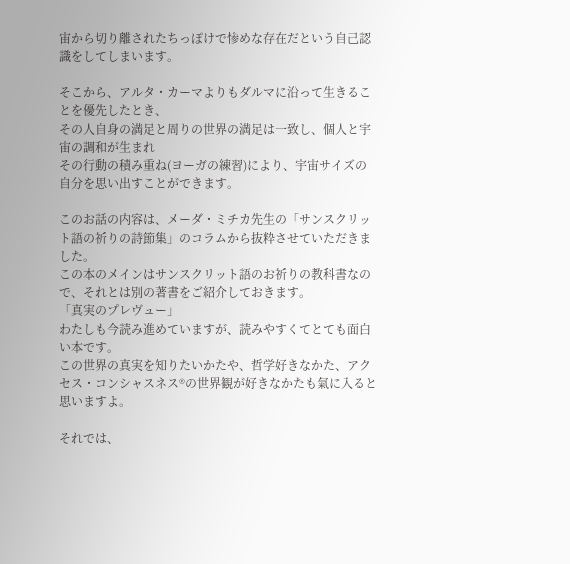宙から切り離されたちっぽけで惨めな存在だという自己認識をしてしまいます。

そこから、アルタ・カーマよりもダルマに沿って生きることを優先したとき、
その人自身の満足と周りの世界の満足は一致し、個人と宇宙の調和が生まれ
その行動の積み重ね(ヨーガの練習)により、宇宙サイズの自分を思い出すことができます。

このお話の内容は、メーダ・ミチカ先生の「サンスクリット語の祈りの詩節集」のコラムから抜粋させていただきました。
この本のメインはサンスクリット語のお祈りの教科書なので、それとは別の著書をご紹介しておきます。
「真実のプレヴュー」
わたしも今読み進めていますが、読みやすくてとても面白い本です。
この世界の真実を知りたいかたや、哲学好きなかた、アクセス・コンシャスネス®の世界観が好きなかたも氣に入ると思いますよ。

それでは、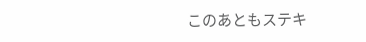このあともステキ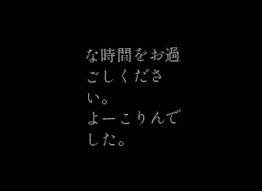な時間をお過ごしください。
よーこりんでした。